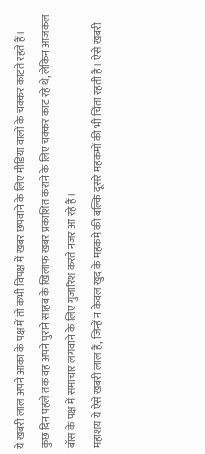ये खबरी लाल अपने आका के पक्ष में तो कभी विपक्ष में खबर छपवाने के लिए मीडिया वालों के चक्कर काटते रहते हैं।
कुछ दिन पहले तक वह अपने पुराने साहब के खिलाफ खबर प्रकाशित कराने के लिए चक्कर काट रहे थे, लेकिन आजकल बॉस के पक्ष में समाचार लगवाने के लिए गुजारिश करते नजर आ रहे हैं।
महाशय ये ऐसे खबरी लाल हैं, जिन्हें न केवल खुद के महकमे की बल्कि दूसरे महकमों की भी चिंता रहती है। ऐसे खबरी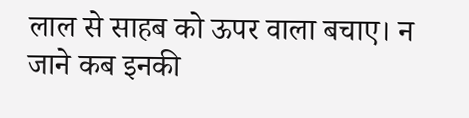लाल से साहब को ऊपर वाला बचाए। न जाने कब इनकी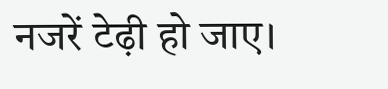नजरें टेढ़ी हो जाए।